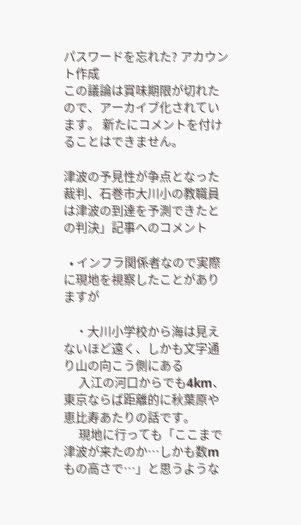パスワードを忘れた? アカウント作成
この議論は賞味期限が切れたので、アーカイブ化されています。 新たにコメントを付けることはできません。

津波の予見性が争点となった裁判、石巻市大川小の教職員は津波の到達を予測できたとの判決」記事へのコメント

  • インフラ関係者なので実際に現地を視察したことがありますが

    ・大川小学校から海は見えないほど遠く、しかも文字通り山の向こう側にある
     入江の河口からでも4km、東京ならば距離的に秋葉原や恵比寿あたりの話です。
     現地に行っても「ここまで津波が来たのか…しかも数mもの高さで…」と思うような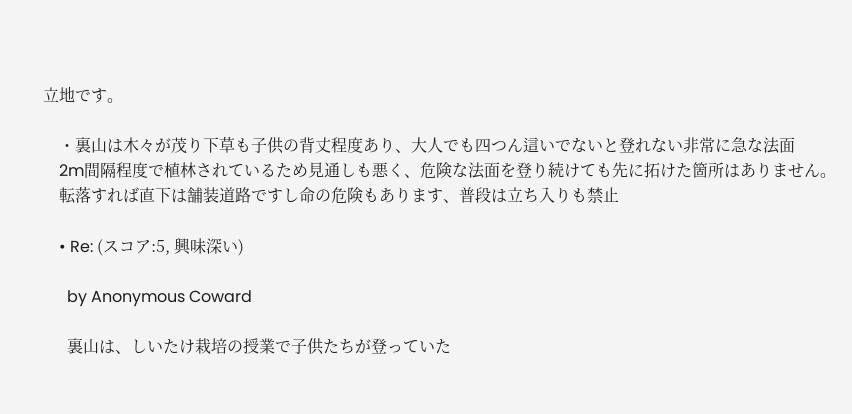立地です。

    ・裏山は木々が茂り下草も子供の背丈程度あり、大人でも四つん這いでないと登れない非常に急な法面
    2m間隔程度で植林されているため見通しも悪く、危険な法面を登り続けても先に拓けた箇所はありません。
    転落すれば直下は舗装道路ですし命の危険もあります、普段は立ち入りも禁止

    • Re: (スコア:5, 興味深い)

      by Anonymous Coward

      裏山は、しいたけ栽培の授業で子供たちが登っていた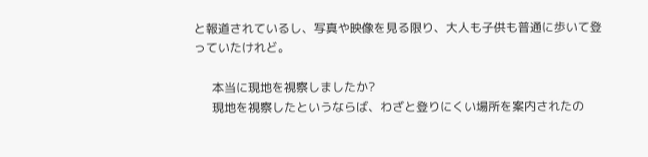と報道されているし、写真や映像を見る限り、大人も子供も普通に歩いて登っていたけれど。

      本当に現地を視察しましたか?
      現地を視察したというならば、わざと登りにくい場所を案内されたの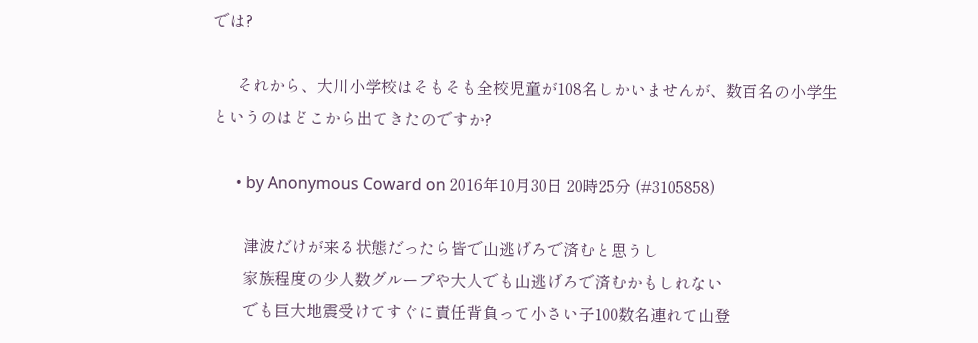では?

      それから、大川小学校はそもそも全校児童が108名しかいませんが、数百名の小学生というのはどこから出てきたのですか?

      • by Anonymous Coward on 2016年10月30日 20時25分 (#3105858)

        津波だけが来る状態だったら皆で山逃げろで済むと思うし
        家族程度の少人数グループや大人でも山逃げろで済むかもしれない
        でも巨大地震受けてすぐに責任背負って小さい子100数名連れて山登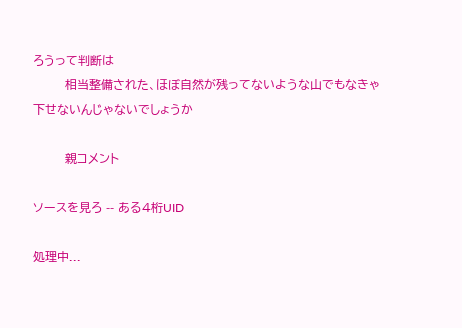ろうって判断は
        相当整備された、ほぼ自然が残ってないような山でもなきゃ下せないんじゃないでしょうか

        親コメント

ソースを見ろ -- ある4桁UID

処理中...